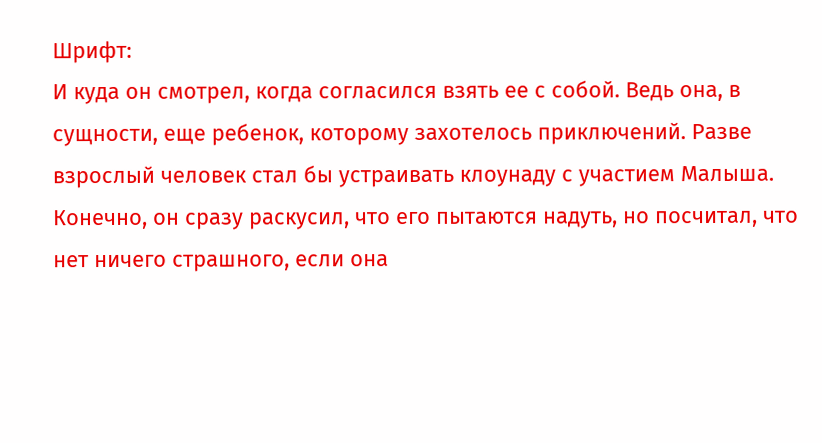Шрифт:
И куда он смотрел, когда согласился взять ее с собой. Ведь она, в сущности, еще ребенок, которому захотелось приключений. Разве взрослый человек стал бы устраивать клоунаду с участием Малыша. Конечно, он сразу раскусил, что его пытаются надуть, но посчитал, что нет ничего страшного, если она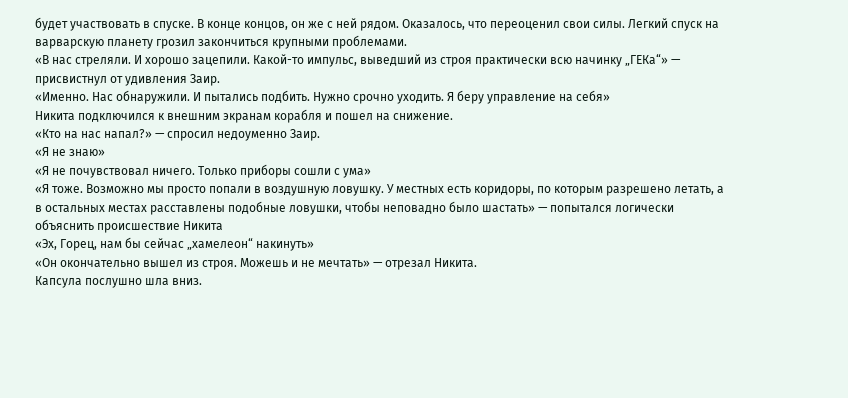будет участвовать в спуске. В конце концов, он же с ней рядом. Оказалось, что переоценил свои силы. Легкий спуск на варварскую планету грозил закончиться крупными проблемами.
«В нас стреляли. И хорошо зацепили. Какой-то импульс, выведший из строя практически всю начинку „ГЕКа“» — присвистнул от удивления Заир.
«Именно. Нас обнаружили. И пытались подбить. Нужно срочно уходить. Я беру управление на себя»
Никита подключился к внешним экранам корабля и пошел на снижение.
«Кто на нас напал?» — спросил недоуменно Заир.
«Я не знаю»
«Я не почувствовал ничего. Только приборы сошли с ума»
«Я тоже. Возможно мы просто попали в воздушную ловушку. У местных есть коридоры, по которым разрешено летать, а в остальных местах расставлены подобные ловушки, чтобы неповадно было шастать» — попытался логически объяснить происшествие Никита
«Эх, Горец, нам бы сейчас „хамелеон“ накинуть»
«Он окончательно вышел из строя. Можешь и не мечтать» — отрезал Никита.
Капсула послушно шла вниз.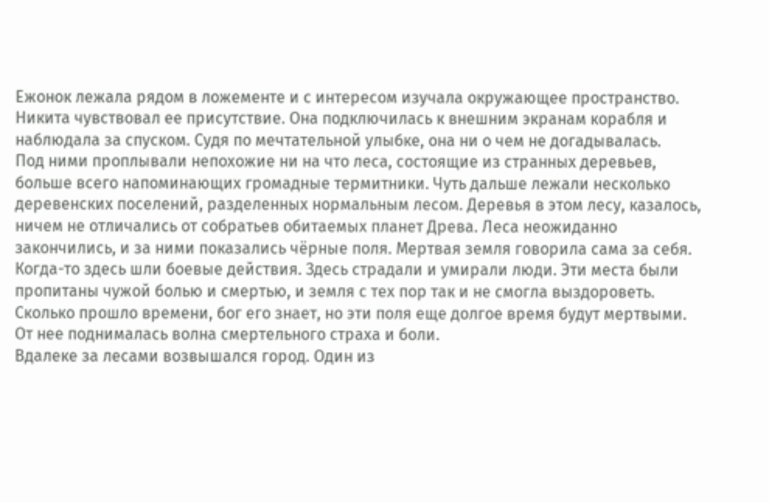Ежонок лежала рядом в ложементе и с интересом изучала окружающее пространство. Никита чувствовал ее присутствие. Она подключилась к внешним экранам корабля и наблюдала за спуском. Судя по мечтательной улыбке, она ни о чем не догадывалась.
Под ними проплывали непохожие ни на что леса, состоящие из странных деревьев, больше всего напоминающих громадные термитники. Чуть дальше лежали несколько деревенских поселений, разделенных нормальным лесом. Деревья в этом лесу, казалось, ничем не отличались от собратьев обитаемых планет Древа. Леса неожиданно закончились, и за ними показались чёрные поля. Мертвая земля говорила сама за себя. Когда-то здесь шли боевые действия. Здесь страдали и умирали люди. Эти места были пропитаны чужой болью и смертью, и земля с тех пор так и не смогла выздороветь. Сколько прошло времени, бог его знает, но эти поля еще долгое время будут мертвыми. От нее поднималась волна смертельного страха и боли.
Вдалеке за лесами возвышался город. Один из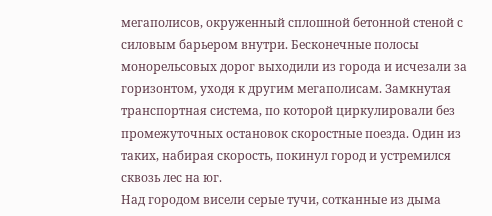мегаполисов, окруженный сплошной бетонной стеной с силовым барьером внутри. Бесконечные полосы монорельсовых дорог выходили из города и исчезали за горизонтом, уходя к другим мегаполисам. Замкнутая транспортная система, по которой циркулировали без промежуточных остановок скоростные поезда. Один из таких, набирая скорость, покинул город и устремился сквозь лес на юг.
Над городом висели серые тучи, сотканные из дыма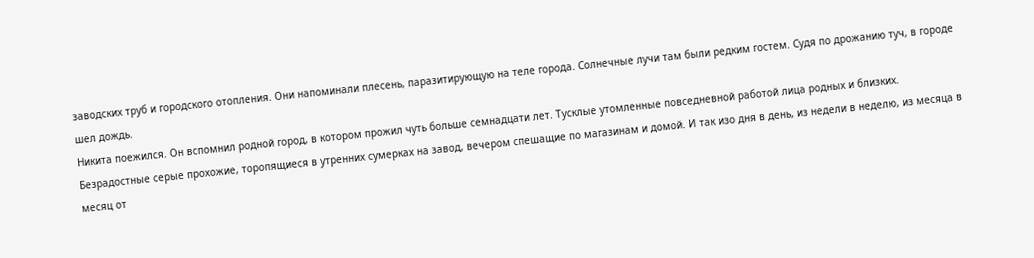заводских труб и городского отопления. Они напоминали плесень, паразитирующую на теле города. Солнечные лучи там были редким гостем. Судя по дрожанию туч, в городе шел дождь.
Никита поежился. Он вспомнил родной город, в котором прожил чуть больше семнадцати лет. Тусклые утомленные повседневной работой лица родных и близких. Безрадостные серые прохожие, торопящиеся в утренних сумерках на завод, вечером спешащие по магазинам и домой. И так изо дня в день, из недели в неделю, из месяца в месяц от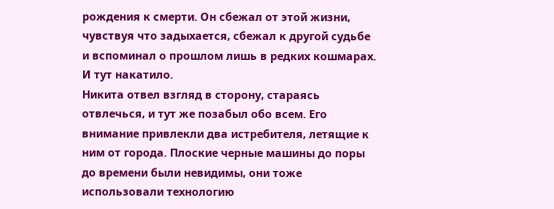рождения к смерти. Он сбежал от этой жизни, чувствуя что задыхается, сбежал к другой судьбе и вспоминал о прошлом лишь в редких кошмарах. И тут накатило.
Никита отвел взгляд в сторону, стараясь отвлечься, и тут же позабыл обо всем. Его внимание привлекли два истребителя, летящие к ним от города. Плоские черные машины до поры до времени были невидимы, они тоже использовали технологию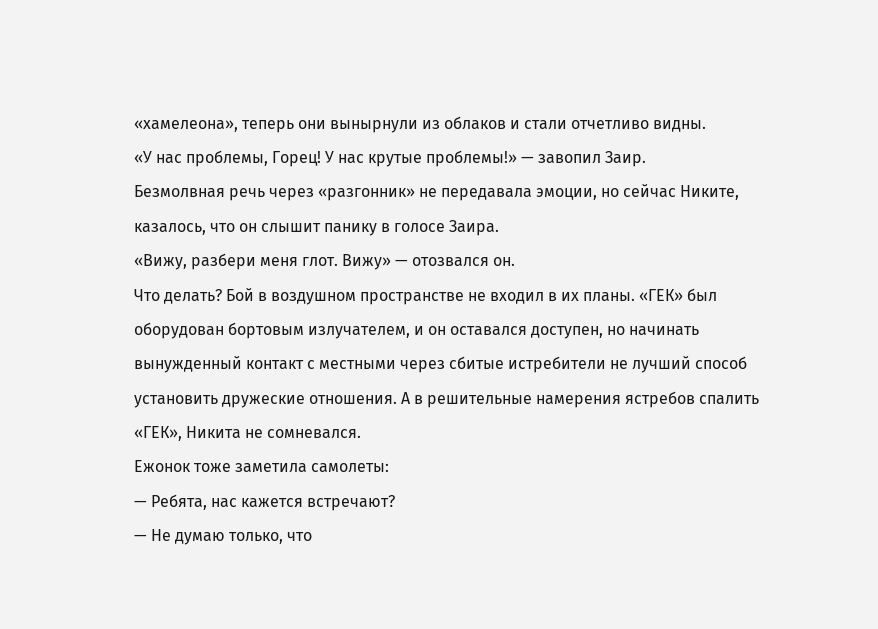«хамелеона», теперь они вынырнули из облаков и стали отчетливо видны.
«У нас проблемы, Горец! У нас крутые проблемы!» — завопил Заир.
Безмолвная речь через «разгонник» не передавала эмоции, но сейчас Никите, казалось, что он слышит панику в голосе Заира.
«Вижу, разбери меня глот. Вижу» — отозвался он.
Что делать? Бой в воздушном пространстве не входил в их планы. «ГЕК» был оборудован бортовым излучателем, и он оставался доступен, но начинать вынужденный контакт с местными через сбитые истребители не лучший способ установить дружеские отношения. А в решительные намерения ястребов спалить «ГЕК», Никита не сомневался.
Ежонок тоже заметила самолеты:
— Ребята, нас кажется встречают?
— Не думаю только, что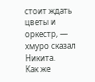стоит ждать цветы и оркестр, — хмуро сказал Никита.
Как же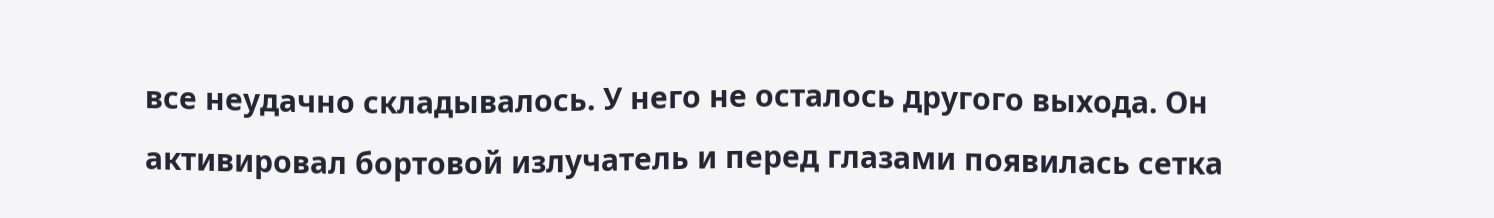все неудачно складывалось. У него не осталось другого выхода. Он активировал бортовой излучатель и перед глазами появилась сетка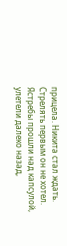прицела. Никита стал ждать. Стрелять первым он не хотел.
Ястребы прошли над капсулой, улетели далеко назад,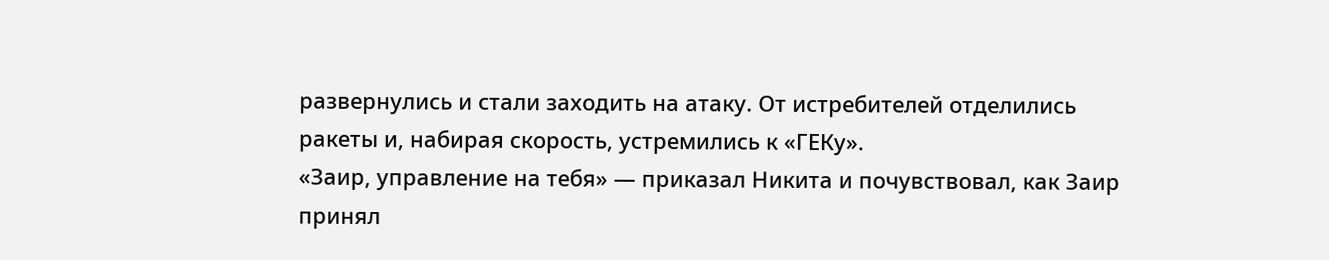развернулись и стали заходить на атаку. От истребителей отделились ракеты и, набирая скорость, устремились к «ГЕКу».
«Заир, управление на тебя» — приказал Никита и почувствовал, как Заир принял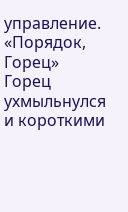управление.
«Порядок, Горец»
Горец ухмыльнулся и короткими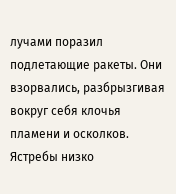лучами поразил подлетающие ракеты. Они взорвались, разбрызгивая вокруг себя клочья пламени и осколков.
Ястребы низко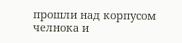прошли над корпусом челнока и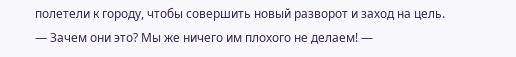полетели к городу, чтобы совершить новый разворот и заход на цель.
— Зачем они это? Мы же ничего им плохого не делаем! —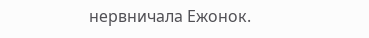нервничала Ежонок.